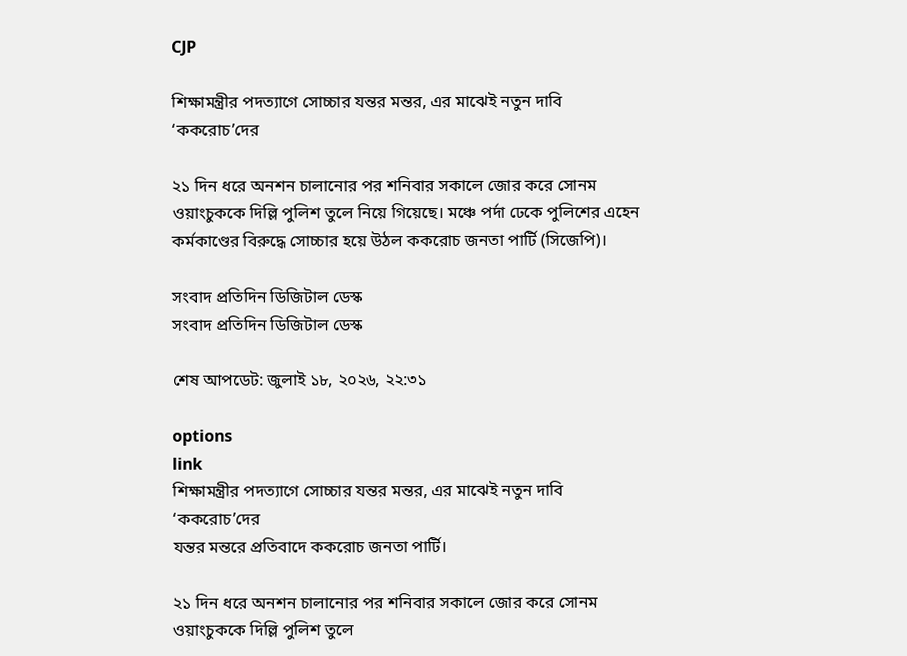CJP

শিক্ষামন্ত্রীর পদত্যাগে সোচ্চার যন্তর মন্তর, এর মাঝেই নতুন দাবি ‘ককরোচ’দের

২১ দিন ধরে অনশন চালানোর পর শনিবার সকালে জোর করে সোনম ওয়াংচুককে দিল্লি পুলিশ তুলে নিয়ে গিয়েছে। মঞ্চে পর্দা ঢেকে পুলিশের এহেন কর্মকাণ্ডের বিরুদ্ধে সোচ্চার হয়ে উঠল ককরোচ জনতা পার্টি (সিজেপি)।

সংবাদ প্রতিদিন ডিজিটাল ডেস্ক
সংবাদ প্রতিদিন ডিজিটাল ডেস্ক

শেষ আপডেট: জুলাই ১৮, ২০২৬, ২২:৩১

options
link
শিক্ষামন্ত্রীর পদত্যাগে সোচ্চার যন্তর মন্তর, এর মাঝেই নতুন দাবি ‘ককরোচ’দের
যন্তর মন্তরে প্রতিবাদে ককরোচ জনতা পার্টি।

২১ দিন ধরে অনশন চালানোর পর শনিবার সকালে জোর করে সোনম ওয়াংচুককে দিল্লি পুলিশ তুলে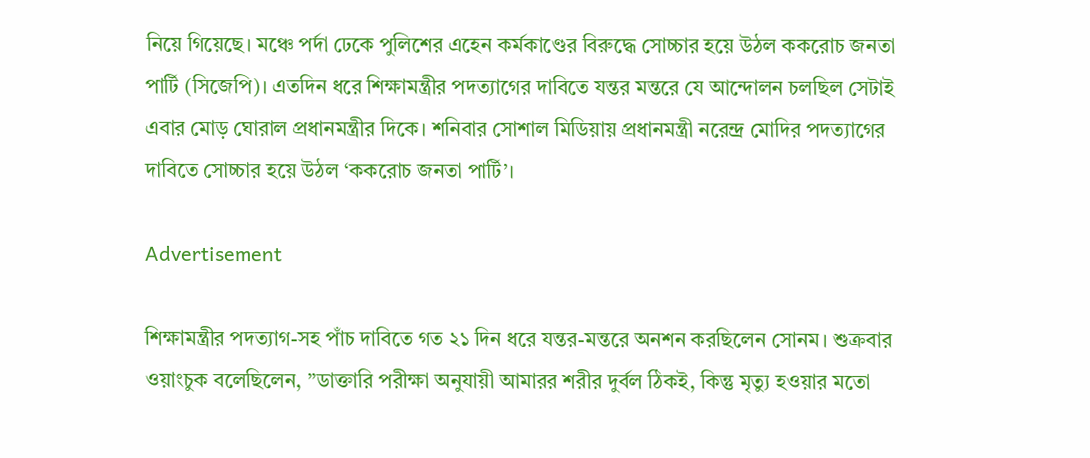নিয়ে গিয়েছে। মঞ্চে পর্দা ঢেকে পুলিশের এহেন কর্মকাণ্ডের বিরুদ্ধে সোচ্চার হয়ে উঠল ককরোচ জনতা পার্টি (সিজেপি)। এতদিন ধরে শিক্ষামন্ত্রীর পদত্যাগের দাবিতে যন্তর মন্তরে যে আন্দোলন চলছিল সেটাই এবার মোড় ঘোরাল প্রধানমন্ত্রীর দিকে। শনিবার সোশাল মিডিয়ায় প্রধানমন্ত্রী নরেন্দ্র মোদির পদত্যাগের দাবিতে সোচ্চার হয়ে উঠল ‘ককরোচ জনতা পার্টি’।

Advertisement

শিক্ষামন্ত্রীর পদত্যাগ-সহ পাঁচ দাবিতে গত ২১ দিন ধরে যন্তর-মন্তরে অনশন করছিলেন সোনম। শুক্রবার ওয়াংচুক বলেছিলেন, ”ডাক্তারি পরীক্ষা অনুযায়ী আমারর শরীর দুর্বল ঠিকই, কিন্তু মৃত্যু হওয়ার মতো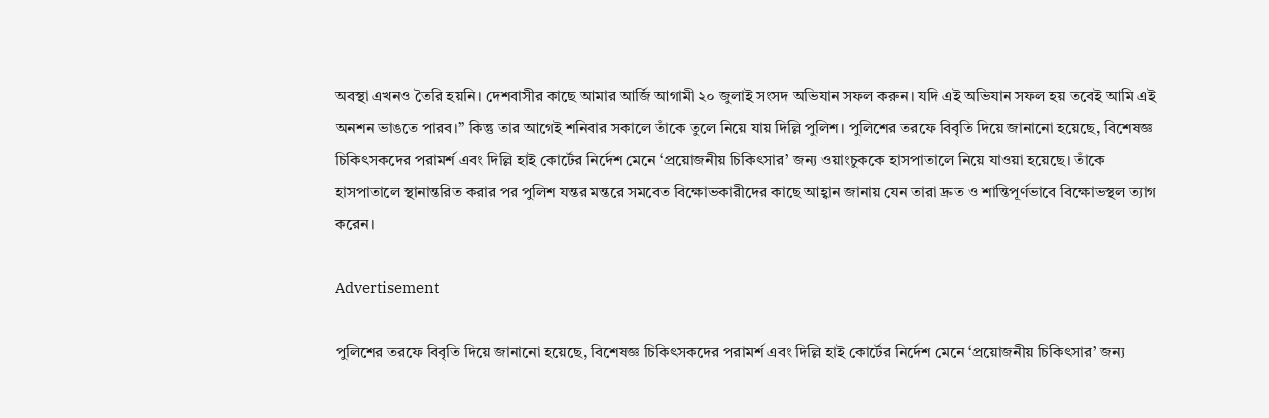অবস্থা এখনও তৈরি হয়নি। দেশবাসীর কাছে আমার আর্জি আগামী ২০ জুলাই সংসদ অভিযান সফল করুন। যদি এই অভিযান সফল হয় তবেই আমি এই অনশন ভাঙতে পারব।” কিন্তু তার আগেই শনিবার সকালে তাঁকে তুলে নিয়ে যায় দিল্লি পুলিশ। পুলিশের তরফে বিবৃতি দিয়ে জানানো হয়েছে, বিশেষজ্ঞ চিকিৎসকদের পরামর্শ এবং দিল্লি হাই কোর্টের নির্দেশ মেনে ‘প্রয়োজনীয় চিকিৎসার’ জন্য ওয়াংচুককে হাসপাতালে নিয়ে যাওয়া হয়েছে। তাঁকে হাসপাতালে স্থানান্তরিত করার পর পুলিশ যন্তর মন্তরে সমবেত বিক্ষোভকারীদের কাছে আহ্বান জানায় যেন তারা দ্রুত ও শান্তিপূর্ণভাবে বিক্ষোভস্থল ত্যাগ করেন।

Advertisement

পুলিশের তরফে বিবৃতি দিয়ে জানানো হয়েছে, বিশেষজ্ঞ চিকিৎসকদের পরামর্শ এবং দিল্লি হাই কোর্টের নির্দেশ মেনে ‘প্রয়োজনীয় চিকিৎসার’ জন্য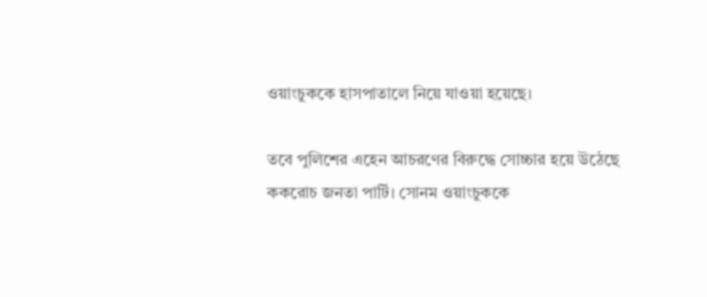ওয়াংচুককে হাসপাতালে নিয়ে যাওয়া হয়েছে।

তবে পুলিশের এহেন আচরণের বিরুদ্ধে সোচ্চার হয়ে উঠেছে ককরোচ জনতা পার্টি। সোনম ওয়াংচুককে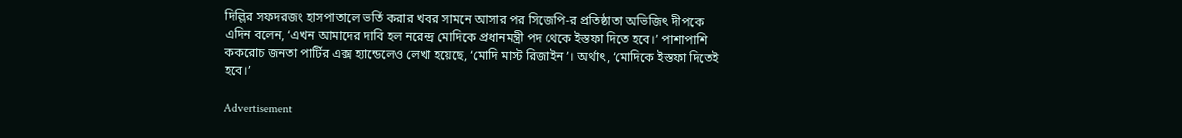দিল্লির সফদরজং হাসপাতালে ভর্তি করার খবর সামনে আসার পর সিজেপি-র প্রতিষ্ঠাতা অভিজিৎ দীপকে এদিন বলেন, ‘এখন আমাদের দাবি হল নরেন্দ্র মোদিকে প্রধানমন্ত্রী পদ থেকে ইস্তফা দিতে হবে।’ পাশাপাশি ককরোচ জনতা পার্টির এক্স হ্যান্ডেলেও লেখা হয়েছে, ‘মোদি মাস্ট রিজাইন’। অর্থাৎ, ‘মোদিকে ইস্তফা দিতেই হবে।’

Advertisement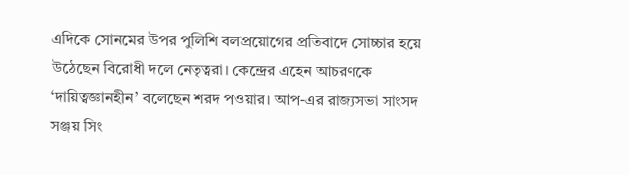এদিকে সোনমের উপর পুলিশি বলপ্রয়োগের প্রতিবাদে সোচ্চার হয়ে উঠেছেন বিরোধী দলে নেতৃত্বরা। কেন্দ্রের এহেন আচরণকে ‘দায়িত্বজ্ঞানহীন’ বলেছেন শরদ পওয়ার। আপ-এর রাজ্যসভা সাংসদ সঞ্জয় সিং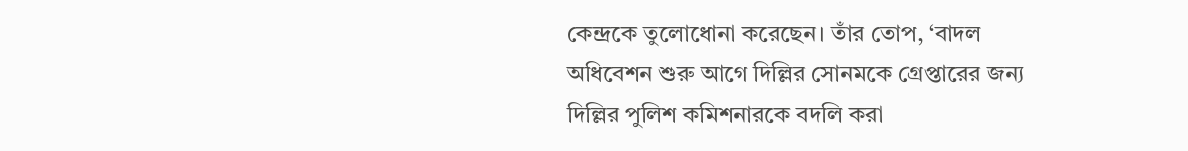কেন্দ্রকে তুলোধোনা করেছেন। তাঁর তোপ, ‘বাদল অধিবেশন শুরু আগে দিল্লির সোনমকে গ্রেপ্তারের জন্য দিল্লির পুলিশ কমিশনারকে বদলি করা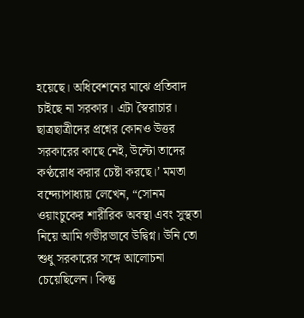হয়েছে। অধিবেশনের মাঝে প্রতিবাদ চাইছে না সরকার। এটা স্বৈরাচার। ছাত্রছাত্রীদের প্রশ্নের কোনও উত্তর সরকারের কাছে নেই, উল্টো তাদের কণ্ঠরোধ করার চেষ্টা করছে।’ মমতা বন্দ্যোপাধ্যায় লেখেন, “সোনম ওয়াংচুকের শারীরিক অবস্থা এবং সুস্থতা নিয়ে আমি গভীরভাবে উদ্বিগ্ন। উনি তো শুধু সরকারের সঙ্গে আলোচনা চেয়েছিলেন। কিন্তু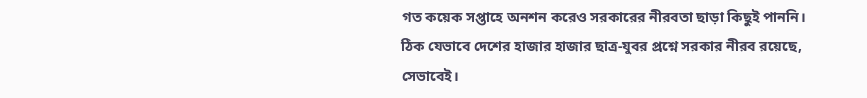গত কয়েক সপ্তাহে অনশন করেও সরকারের নীরবতা ছাড়া কিছুই পাননি। ঠিক যেভাবে দেশের হাজার হাজার ছাত্র-যুবর প্রশ্নে সরকার নীরব রয়েছে, সেভাবেই।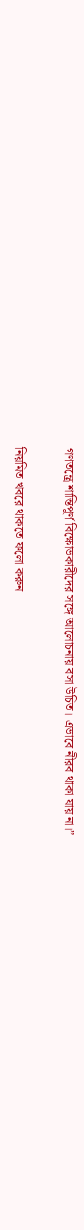গণতন্ত্রে শান্তিপূর্ণ বিক্ষোভকারীদের সঙ্গে আলোচনায় বসা উচিত। এভাবে নীরব থাকা যায় না।”

নিয়মিত খবরে থাকতে ফলো করুন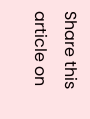Share this article on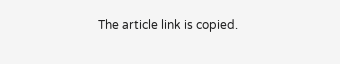The article link is copied.